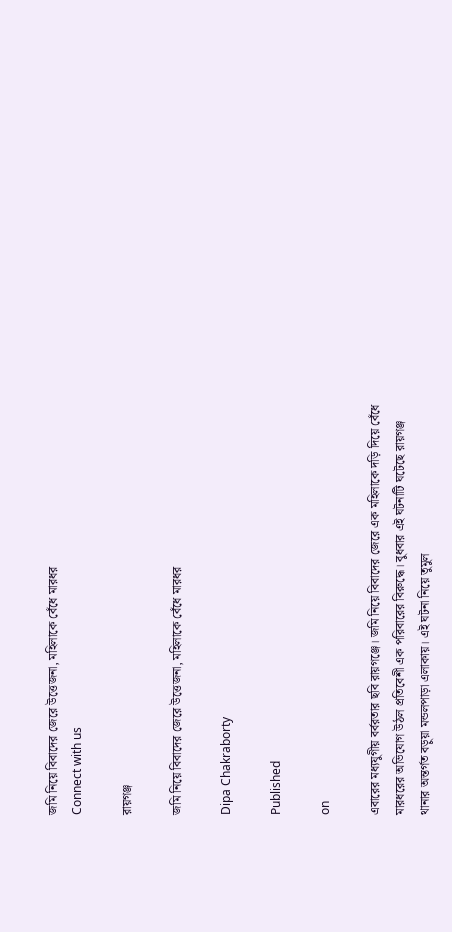জমি নিয়ে বিবাদের জেরে উত্তেজনা, মহিলাকে বেঁধে মারধর
Connect with us

রায়গঞ্জ

জমি নিয়ে বিবাদের জেরে উত্তেজনা, মহিলাকে বেঁধে মারধর

Dipa Chakraborty

Published

on

এবারের মধ্যযুগীয় বর্বরতার ছবি রায়গঞ্জে। জমি নিয়ে বিবাদের জেরে এক মহিলাকে দড়ি দিয়ে বেঁধে মারধরের অভিযোগ উঠল প্রতিবেশী এক পরিবারের বিরুদ্ধে। বুধবার এই ঘটনাটি ঘটেছে রায়গঞ্জ থানার অন্তর্গত বড়ুয়া মন্ডলপাড়া এলাকায়। এই ঘটনা নিয়ে তুমুল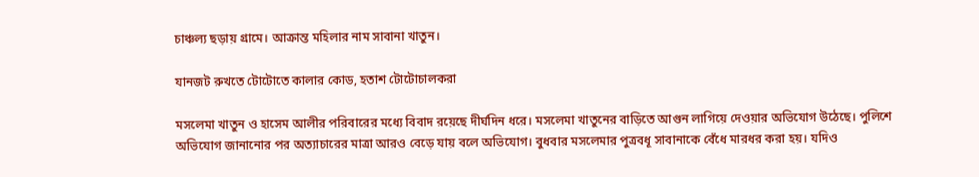চাঞ্চল্য ছড়ায় গ্রামে। আক্রান্ত মহিলার নাম সাবানা খাতুন।

যানজট রুখতে টোটোতে কালার কোড, হতাশ টোটোচালকরা

মসলেমা খাতুন ও হাসেম আলীর পরিবারের মধ্যে বিবাদ রয়েছে দীর্ঘদিন ধরে। মসলেমা খাতুনের বাড়িতে আগুন লাগিয়ে দেওয়ার অভিযোগ উঠেছে। পুলিশে অভিযোগ জানানোর পর অত্যাচারের মাত্রা আরও বেড়ে যায় বলে অভিযোগ। বুধবার মসলেমার পুত্রবধূ সাবানাকে বেঁধে মারধর করা হয়। যদিও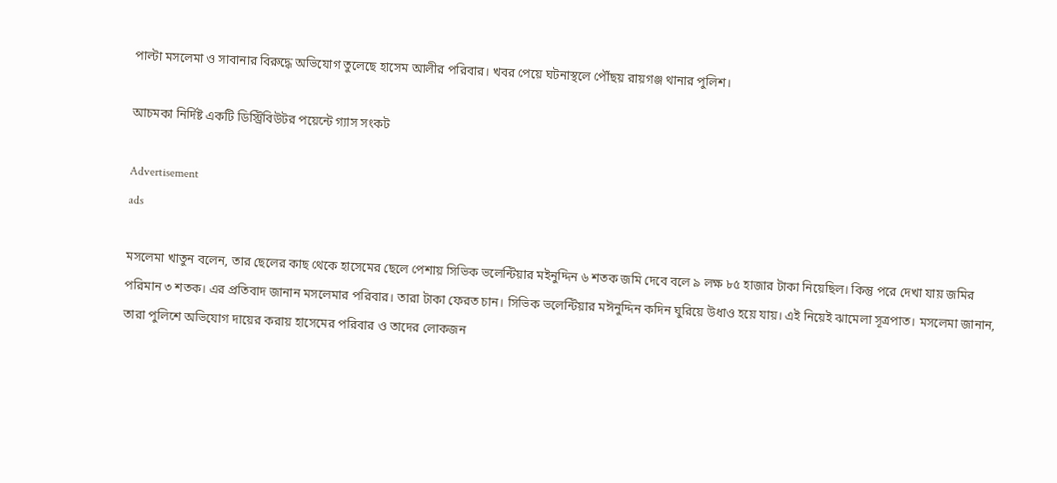পাল্টা মসলেমা ও সাবানার বিরুদ্ধে অভিযোগ তুলেছে হাসেম আলীর পরিবার। খবর পেয়ে ঘটনাস্থলে পৌঁছয় রায়গঞ্জ থানার পুলিশ।

আচমকা নির্দিষ্ট একটি ডিস্ট্রিবিউটর পয়েন্টে গ্যাস সংকট

Advertisement
ads

মসলেমা খাতুন বলেন, তার ছেলের কাছ থেকে হাসেমের ছেলে পেশায় সিভিক ভলেন্টিয়ার মইনুদ্দিন ৬ শতক জমি দেবে বলে ৯ লক্ষ ৮৫ হাজার টাকা নিয়েছিল। কিন্তু পরে দেখা যায় জমির পরিমান ৩ শতক। এর প্রতিবাদ জানান মসলেমার পরিবার। তারা টাকা ফেরত চান। সিভিক ভলেন্টিয়ার মঈনুদ্দিন কদিন ঘুরিয়ে উধাও হয়ে যায়। এই নিয়েই ঝামেলা সূত্রপাত। মসলেমা জানান, তারা পুলিশে অভিযোগ দায়ের করায় হাসেমের পরিবার ও তাদের লোকজন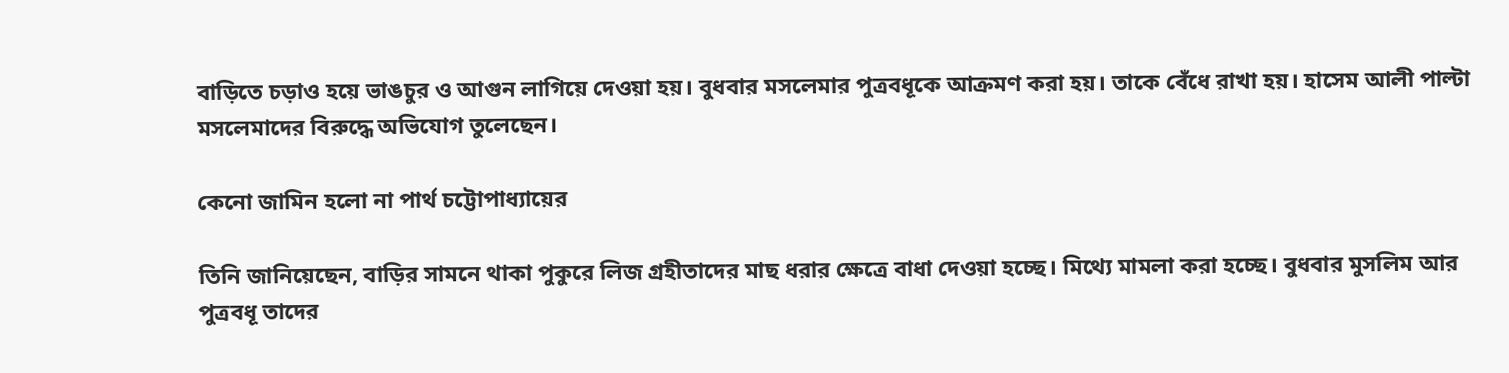বাড়িতে চড়াও হয়ে ভাঙচুর ও আগুন লাগিয়ে দেওয়া হয়। বুধবার মসলেমার পুত্রবধূকে আক্রমণ করা হয়। তাকে বেঁধে রাখা হয়। হাসেম আলী পাল্টা মসলেমাদের বিরুদ্ধে অভিযোগ তুলেছেন।

কেনো জামিন হলো না পার্থ চট্টোপাধ্যায়ের

তিনি জানিয়েছেন, বাড়ির সামনে থাকা পুকুরে লিজ গ্রহীতাদের মাছ ধরার ক্ষেত্রে বাধা দেওয়া হচ্ছে। মিথ্যে মামলা করা হচ্ছে। বুধবার মুসলিম আর পুত্রবধূ তাদের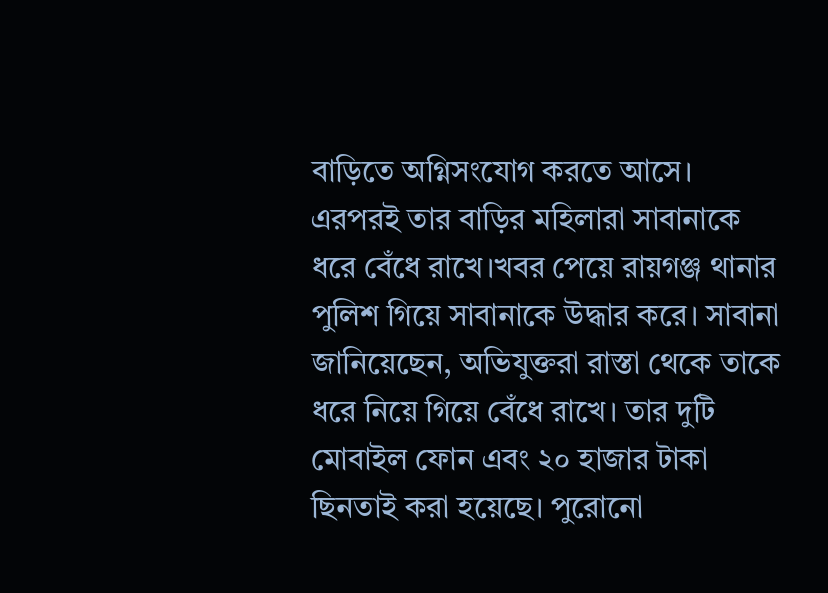বাড়িতে অগ্নিসংযোগ করতে আসে। এরপরই তার বাড়ির মহিলারা সাবানাকে ধরে বেঁধে রাখে।খবর পেয়ে রায়গঞ্জ থানার পুলিশ গিয়ে সাবানাকে উদ্ধার করে। সাবানা জানিয়েছেন, অভিযুক্তরা রাস্তা থেকে তাকে ধরে নিয়ে গিয়ে বেঁধে রাখে। তার দুটি মোবাইল ফোন এবং ২০ হাজার টাকা ছিনতাই করা হয়েছে। পুরোনো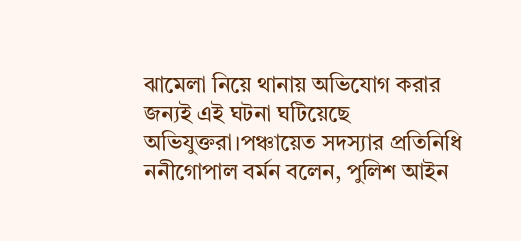ঝামেলা নিয়ে থানায় অভিযোগ করার জন্যই এই ঘটনা ঘটিয়েছে অভিযুক্তরা।পঞ্চায়েত সদস্যার প্রতিনিধি ননীগোপাল বর্মন বলেন, পুলিশ আইন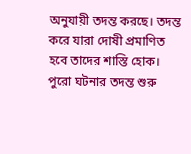অনুযায়ী তদন্ত করছে। তদন্ত করে যারা দোষী প্রমাণিত হবে তাদের শাস্তি হোক। পুরো ঘটনার তদন্ত শুরু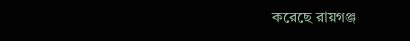করেছে রায়গঞ্জ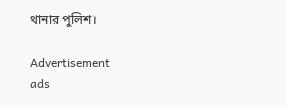থানার পুলিশ।

Advertisement
ads